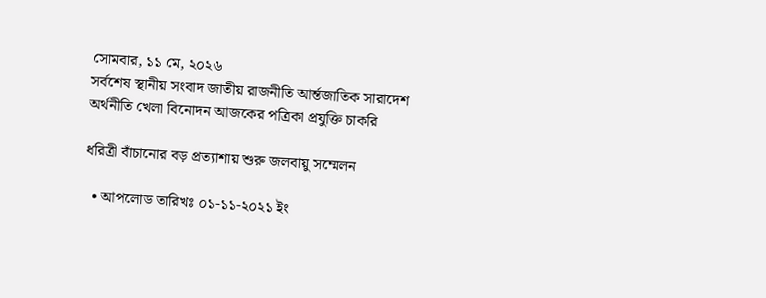সোমবার, ১১ মে, ২০২৬
সর্বশেষ স্থানীয় সংবাদ জাতীয় রাজনীতি আর্ন্তজাতিক সারাদেশ অর্থনীতি খেলা বিনোদন আজকের পত্রিকা প্রযুক্তি চাকরি

ধরিত্রী বাঁচানোর বড় প্রত্যাশায় শুরু জলবায়ু সম্মেলন

  • আপলোড তারিখঃ ০১-১১-২০২১ ইং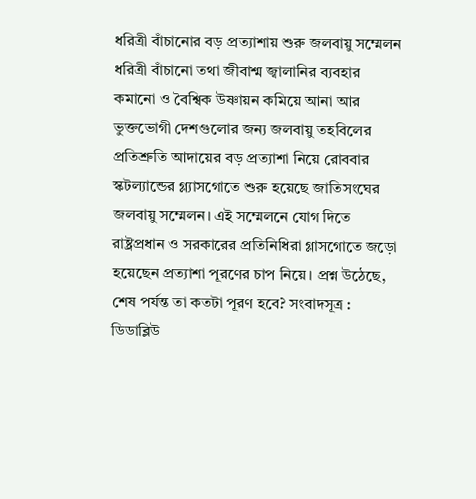ধরিত্রী বাঁচানোর বড় প্রত্যাশায় শুরু জলবায়ু সম্মেলন
ধরিত্রী বাঁচানো তথা জীবাশ্ম জ্বালানির ব্যবহার কমানো ও বৈশ্বিক উষ্ণায়ন কমিয়ে আনা আর ভুক্তভোগী দেশগুলোর জন্য জলবায়ু তহবিলের প্রতিশ্রুতি আদায়ের বড় প্রত্যাশা নিয়ে রোববার স্কটল্যান্ডের গ্ল্যাসগোতে শুরু হয়েছে জাতিসংঘের জলবায়ু সম্মেলন। এই সম্মেলনে যোগ দিতে রাষ্ট্রপ্রধান ও সরকারের প্রতিনিধিরা গ্লাসগোতে জড়ো হয়েছেন প্রত্যাশা পূরণের চাপ নিয়ে। প্রশ্ন উঠেছে, শেষ পর্যন্ত তা কতটা পূরণ হবে? সংবাদসূত্র : ডিডাব্লিউ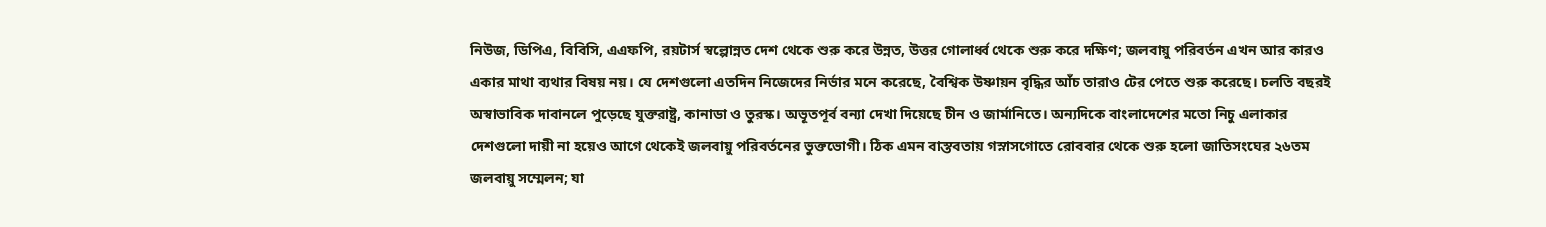নিউজ, ডিপিএ, বিবিসি, এএফপি, রয়টার্স স্বল্পোন্নত দেশ থেকে শুরু করে উন্নত, উত্তর গোলার্ধ্ব থেকে শুরু করে দক্ষিণ; জলবায়ু পরিবর্তন এখন আর কারও একার মাথা ব্যথার বিষয় নয়। যে দেশগুলো এতদিন নিজেদের নির্ভার মনে করেছে, বৈশ্বিক উষ্ণায়ন বৃদ্ধির আঁচ তারাও টের পেতে শুরু করেছে। চলতি বছরই অস্বাভাবিক দাবানলে পুড়েছে যুক্তরাষ্ট্র, কানাডা ও তুরস্ক। অভূতপূর্ব বন্যা দেখা দিয়েছে চীন ও জার্মানিতে। অন্যদিকে বাংলাদেশের মতো নিচু এলাকার দেশগুলো দায়ী না হয়েও আগে থেকেই জলবায়ু পরিবর্তনের ভুক্তভোগী। ঠিক এমন বাস্তবতায় গস্নাসগোতে রোববার থেকে শুরু হলো জাতিসংঘের ২৬তম জলবায়ু সম্মেলন; যা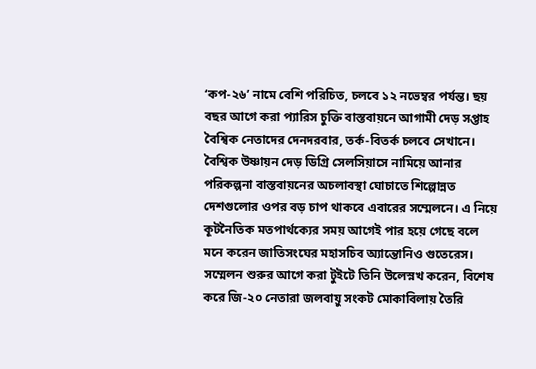‘কপ-২৬’ নামে বেশি পরিচিত, চলবে ১২ নভেম্বর পর্যন্ত। ছয় বছর আগে করা প্যারিস চুক্তি বাস্তবায়নে আগামী দেড় সপ্তাহ বৈশ্বিক নেতাদের দেনদরবার, তর্ক-বিতর্ক চলবে সেখানে। বৈশ্বিক উষ্ণায়ন দেড় ডিগ্রি সেলসিয়াসে নামিয়ে আনার পরিকল্পনা বাস্তবায়নের অচলাবস্থা ঘোচাতে শিল্পোন্নত দেশগুলোর ওপর বড় চাপ থাকবে এবারের সম্মেলনে। এ নিয়ে কূটনৈতিক মতপার্থক্যের সময় আগেই পার হয়ে গেছে বলে মনে করেন জাতিসংঘের মহাসচিব অ্যান্তোনিও গুতেরেস। সম্মেলন শুরুর আগে করা টুইটে তিনি উলেস্নখ করেন, বিশেষ করে জি-২০ নেতারা জলবায়ু সংকট মোকাবিলায় তৈরি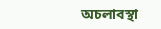অচলাবস্থা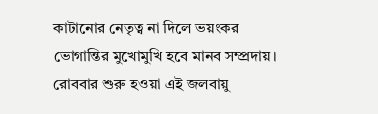কাটানোর নেতৃত্ব না দিলে ভয়ংকর ভোগান্তির মুখোমুখি হবে মানব সম্প্রদায়।   রোববার শুরু হওয়া এই জলবায়ু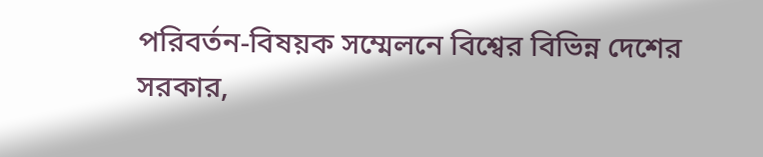পরিবর্তন-বিষয়ক সম্মেলনে বিশ্বের বিভিন্ন দেশের সরকার,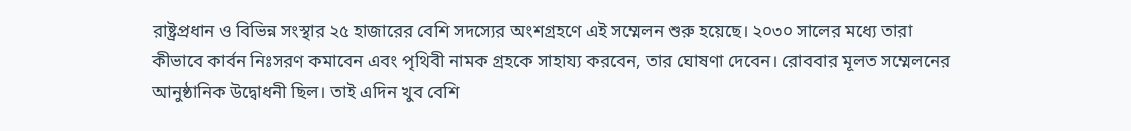রাষ্ট্রপ্রধান ও বিভিন্ন সংস্থার ২৫ হাজারের বেশি সদস্যের অংশগ্রহণে এই সম্মেলন শুরু হয়েছে। ২০৩০ সালের মধ্যে তারা কীভাবে কার্বন নিঃসরণ কমাবেন এবং পৃথিবী নামক গ্রহকে সাহায্য করবেন, তার ঘোষণা দেবেন। রোববার মূলত সম্মেলনের আনুষ্ঠানিক উদ্বোধনী ছিল। তাই এদিন খুব বেশি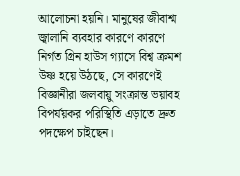আলোচনা হয়নি। মানুষের জীবাশ্ম জ্বালানি ব্যবহার কারণে কারণে নির্গত গ্রিন হাউস গ্যাসে বিশ্ব ক্রমশ উষ্ণ হয়ে উঠছে, সে কারণেই বিজ্ঞানীরা জলবায়ু সংক্রান্ত ভয়াবহ বিপর্যয়কর পরিস্থিতি এড়াতে দ্রুত পদক্ষেপ চাইছেন।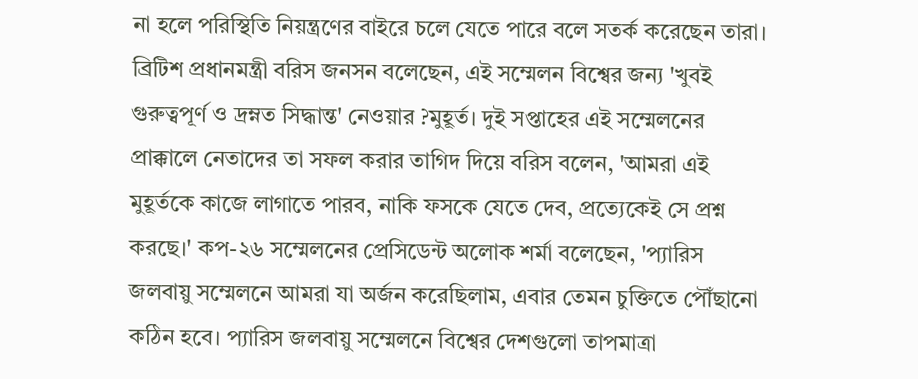না হলে পরিস্থিতি নিয়ন্ত্রণের বাইরে চলে যেতে পারে বলে সতর্ক করেছেন তারা। ব্রিটিশ প্রধানমন্ত্রী বরিস জনসন বলেছেন, এই সম্মেলন বিশ্বের জন্য 'খুবই গুরুত্বপূর্ণ ও দ্রম্নত সিদ্ধান্ত' নেওয়ার ?মুহূর্ত। দুই সপ্তাহের এই সম্মেলনের প্রাক্কালে নেতাদের তা সফল করার তাগিদ দিয়ে বরিস বলেন, 'আমরা এই মুহূর্তকে কাজে লাগাতে পারব, নাকি ফসকে যেতে দেব, প্রত্যেকেই সে প্রশ্ন করছে।' কপ-২৬ সম্মেলনের প্রেসিডেন্ট অলোক শর্মা বলেছেন, 'প্যারিস জলবায়ু সম্মেলনে আমরা যা অর্জন করেছিলাম, এবার তেমন চুক্তিতে পৌঁছানো কঠিন হবে। প্যারিস জলবায়ু সম্মেলনে বিশ্বের দেশগুলো তাপমাত্রা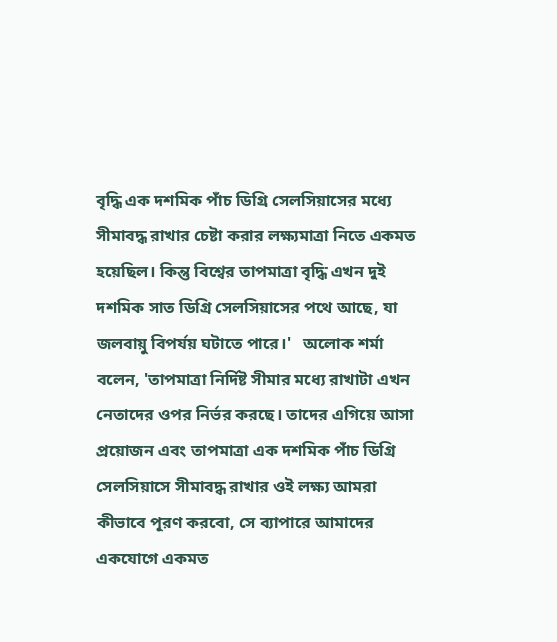বৃদ্ধি এক দশমিক পাঁচ ডিগ্রি সেলসিয়াসের মধ্যে সীমাবদ্ধ রাখার চেষ্টা করার লক্ষ্যমাত্রা নিতে একমত হয়েছিল। কিন্তু বিশ্বের তাপমাত্রা বৃদ্ধি এখন দুই দশমিক সাত ডিগ্রি সেলসিয়াসের পথে আছে, যা জলবায়ু বিপর্যয় ঘটাতে পারে।'   অলোক শর্মা বলেন, 'তাপমাত্রা নির্দিষ্ট সীমার মধ্যে রাখাটা এখন নেতাদের ওপর নির্ভর করছে। তাদের এগিয়ে আসা প্রয়োজন এবং তাপমাত্রা এক দশমিক পাঁচ ডিগ্রি সেলসিয়াসে সীমাবদ্ধ রাখার ওই লক্ষ্য আমরা কীভাবে পূরণ করবো, সে ব্যাপারে আমাদের একযোগে একমত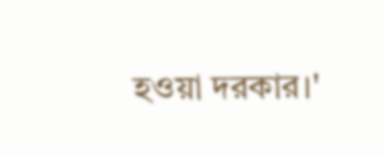হওয়া দরকার।'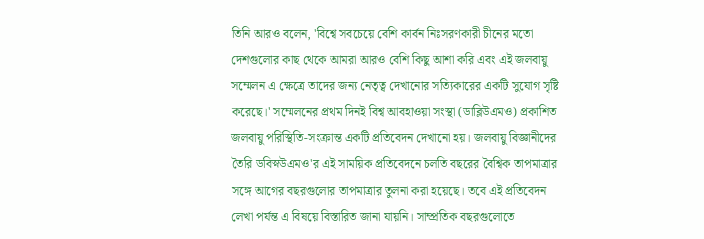তিনি আরও বলেন, 'বিশ্বে সবচেয়ে বেশি কার্বন নিঃসরণকারী চীনের মতো দেশগুলোর কাছ থেকে আমরা আরও বেশি কিছু আশা করি এবং এই জলবায়ু সম্মেলন এ ক্ষেত্রে তাদের জন্য নেতৃত্ব দেখানোর সত্যিকারের একটি সুযোগ সৃষ্টি করেছে।' সম্মেলনের প্রথম দিনই বিশ্ব আবহাওয়া সংস্থা (ডাব্লিউএমও) প্রকাশিত জলবায়ু পরিস্থিতি-সংক্রান্ত একটি প্রতিবেদন দেখানো হয়। জলবায়ু বিজ্ঞানীদের তৈরি ডবিস্নউএমও'র এই সাময়িক প্রতিবেদনে চলতি বছরের বৈশ্বিক তাপমাত্রার সঙ্গে আগের বছরগুলোর তাপমাত্রার তুলনা করা হয়েছে। তবে এই প্রতিবেদন লেখা পর্যন্ত এ বিষয়ে বিস্তারিত জানা যায়নি। সাম্প্রতিক বছরগুলোতে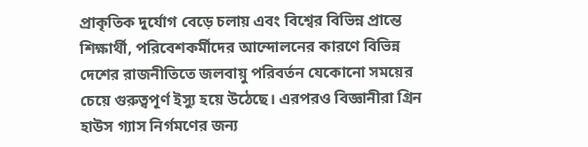প্রাকৃতিক দুর্যোগ বেড়ে চলায় এবং বিশ্বের বিভিন্ন প্রান্তে শিক্ষার্থী, পরিবেশকর্মীদের আন্দোলনের কারণে বিভিন্ন দেশের রাজনীতিতে জলবায়ু পরিবর্তন যেকোনো সময়ের চেয়ে গুরুত্বপূর্ণ ইস্যু হয়ে উঠেছে। এরপরও বিজ্ঞানীরা গ্রিন হাউস গ্যাস নির্গমণের জন্য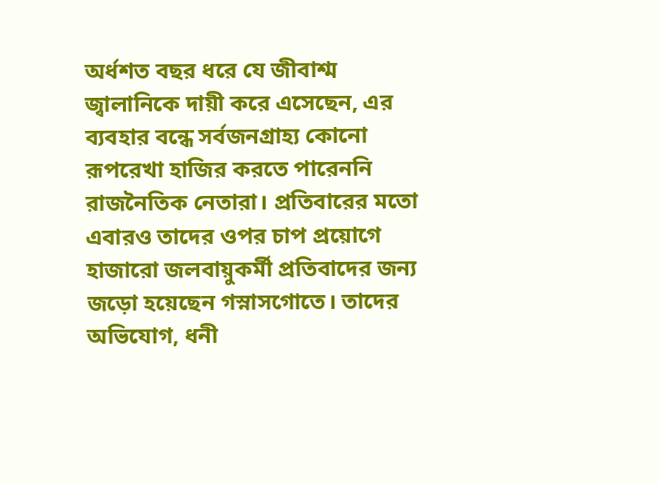অর্ধশত বছর ধরে যে জীবাশ্ম জ্বালানিকে দায়ী করে এসেছেন, এর ব্যবহার বন্ধে সর্বজনগ্রাহ্য কোনো রূপরেখা হাজির করতে পারেননি রাজনৈতিক নেতারা। প্রতিবারের মতো এবারও তাদের ওপর চাপ প্রয়োগে হাজারো জলবায়ুকর্মী প্রতিবাদের জন্য জড়ো হয়েছেন গস্নাসগোতে। তাদের অভিযোগ, ধনী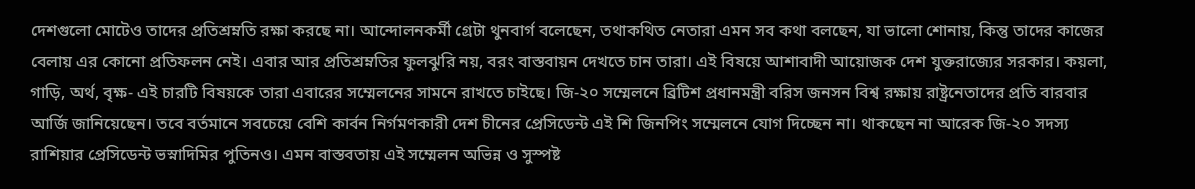দেশগুলো মোটেও তাদের প্রতিশ্রম্নতি রক্ষা করছে না। আন্দোলনকর্মী গ্রেটা থুনবার্গ বলেছেন, তথাকথিত নেতারা এমন সব কথা বলছেন, যা ভালো শোনায়, কিন্তু তাদের কাজের বেলায় এর কোনো প্রতিফলন নেই। এবার আর প্রতিশ্রম্নতির ফুলঝুরি নয়, বরং বাস্তবায়ন দেখতে চান তারা। এই বিষয়ে আশাবাদী আয়োজক দেশ যুক্তরাজ্যের সরকার। কয়লা, গাড়ি, অর্থ, বৃক্ষ- এই চারটি বিষয়কে তারা এবারের সম্মেলনের সামনে রাখতে চাইছে। জি-২০ সম্মেলনে ব্রিটিশ প্রধানমন্ত্রী বরিস জনসন বিশ্ব রক্ষায় রাষ্ট্রনেতাদের প্রতি বারবার আর্জি জানিয়েছেন। তবে বর্তমানে সবচেয়ে বেশি কার্বন নির্গমণকারী দেশ চীনের প্রেসিডেন্ট এই শি জিনপিং সম্মেলনে যোগ দিচ্ছেন না। থাকছেন না আরেক জি-২০ সদস্য রাশিয়ার প্রেসিডেন্ট ভস্নাদিমির পুতিনও। এমন বাস্তবতায় এই সম্মেলন অভিন্ন ও সুস্পষ্ট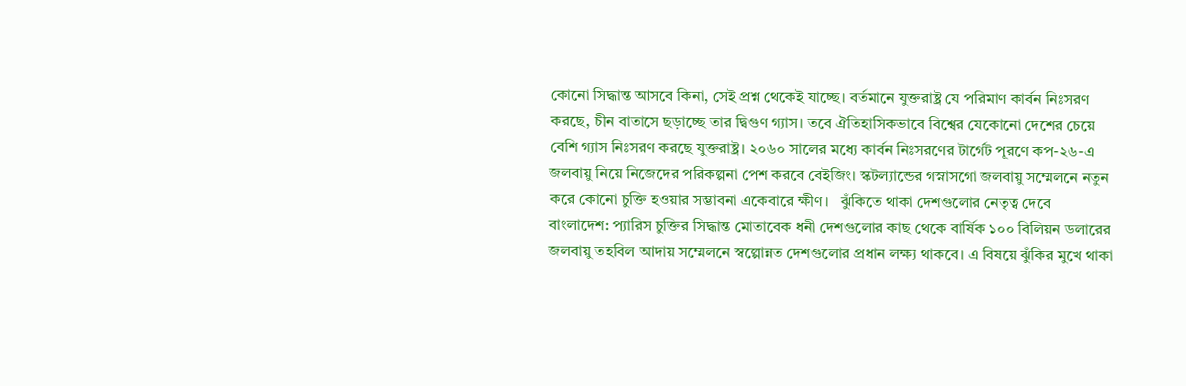কোনো সিদ্ধান্ত আসবে কিনা, সেই প্রশ্ন থেকেই যাচ্ছে। বর্তমানে যুক্তরাষ্ট্র যে পরিমাণ কার্বন নিঃসরণ করছে, চীন বাতাসে ছড়াচ্ছে তার দ্বিগুণ গ্যাস। তবে ঐতিহাসিকভাবে বিশ্বের যেকোনো দেশের চেয়ে বেশি গ্যাস নিঃসরণ করছে যুক্তরাষ্ট্র। ২০৬০ সালের মধ্যে কার্বন নিঃসরণের টার্গেট পূরণে কপ-২৬-এ জলবায়ু নিয়ে নিজেদের পরিকল্পনা পেশ করবে বেইজিং। স্কটল্যান্ডের গস্নাসগো জলবায়ু সম্মেলনে নতুন করে কোনো চুক্তি হওয়ার সম্ভাবনা একেবারে ক্ষীণ।   ঝুঁকিতে থাকা দেশগুলোর নেতৃত্ব দেবে বাংলাদেশ: প্যারিস চুক্তির সিদ্ধান্ত মোতাবেক ধনী দেশগুলোর কাছ থেকে বার্ষিক ১০০ বিলিয়ন ডলারের জলবায়ু তহবিল আদায় সম্মেলনে স্বল্পোন্নত দেশগুলোর প্রধান লক্ষ্য থাকবে। এ বিষয়ে ঝুঁকির মুখে থাকা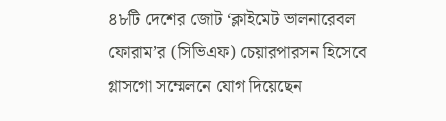৪৮টি দেশের জোট ‘ক্লাইমেট ভালনারেবল ফোরাম’র (সিভিএফ) চেয়ারপারসন হিসেবে গ্লাসগো সম্মেলনে যোগ দিয়েছেন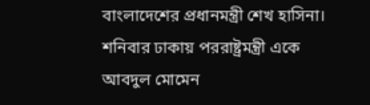বাংলাদেশের প্রধানমন্ত্রী শেখ হাসিনা। শনিবার ঢাকায় পররাষ্ট্রমন্ত্রী একে আবদুল মোমেন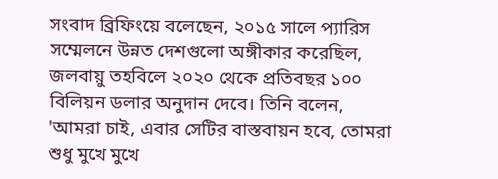সংবাদ ব্রিফিংয়ে বলেছেন, ২০১৫ সালে প্যারিস সম্মেলনে উন্নত দেশগুলো অঙ্গীকার করেছিল, জলবায়ু তহবিলে ২০২০ থেকে প্রতিবছর ১০০ বিলিয়ন ডলার অনুদান দেবে। তিনি বলেন, 'আমরা চাই, এবার সেটির বাস্তবায়ন হবে, তোমরা শুধু মুখে মুখে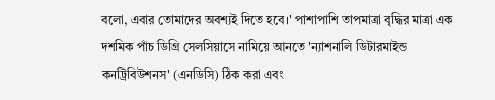বলো, এবার তোমাদের অবশ্যই দিতে হবে।' পাশাপাশি তাপমাত্রা বৃদ্ধির মাত্রা এক দশমিক পাঁচ ডিগ্রি সেলসিয়াসে নামিয়ে আনতে 'ন্যাশনালি ডিটারমাইন্ড কনট্রিবিউশনস' (এনডিসি) ঠিক করা এবং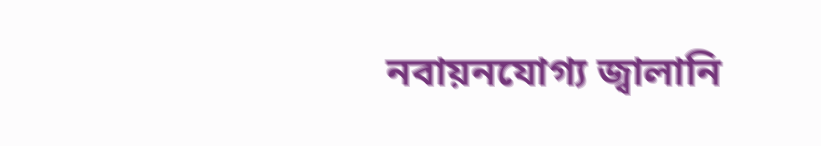নবায়নযোগ্য জ্বালানি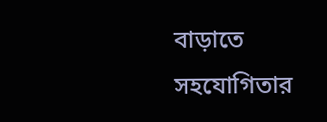বাড়াতে সহযোগিতার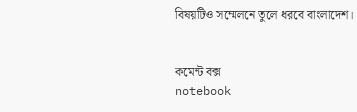বিষয়টিও সম্মেলনে তুলে ধরবে বাংলাদেশ।


কমেন্ট বক্স
notebook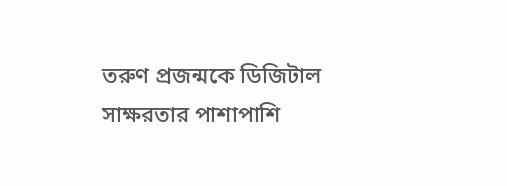তরুণ প্রজন্মকে ডিজিটাল সাক্ষরতার পাশাপাশি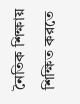নৈতিক শিক্ষায় শিক্ষিত করতে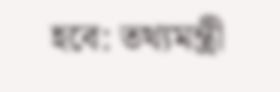হবে: তথ্যমন্ত্রী